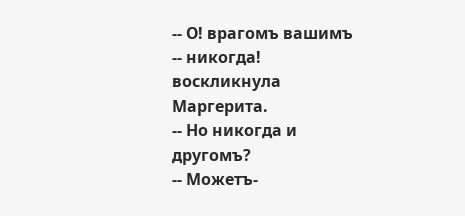-- О! врагомъ вашимъ -- никогда! воскликнула Маргерита.
-- Но никогда и другомъ?
-- Можетъ-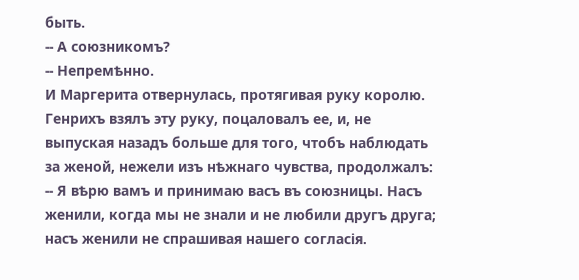быть.
-- А союзникомъ?
-- Непремѣнно.
И Маргерита отвернулась, протягивая руку королю.
Генрихъ взялъ эту руку, поцаловалъ ее, и, не выпуская назадъ больше для того, чтобъ наблюдать за женой, нежели изъ нѣжнаго чувства, продолжалъ:
-- Я вѣрю вамъ и принимаю васъ въ союзницы. Насъ женили, когда мы не знали и не любили другъ друга; насъ женили не спрашивая нашего согласія.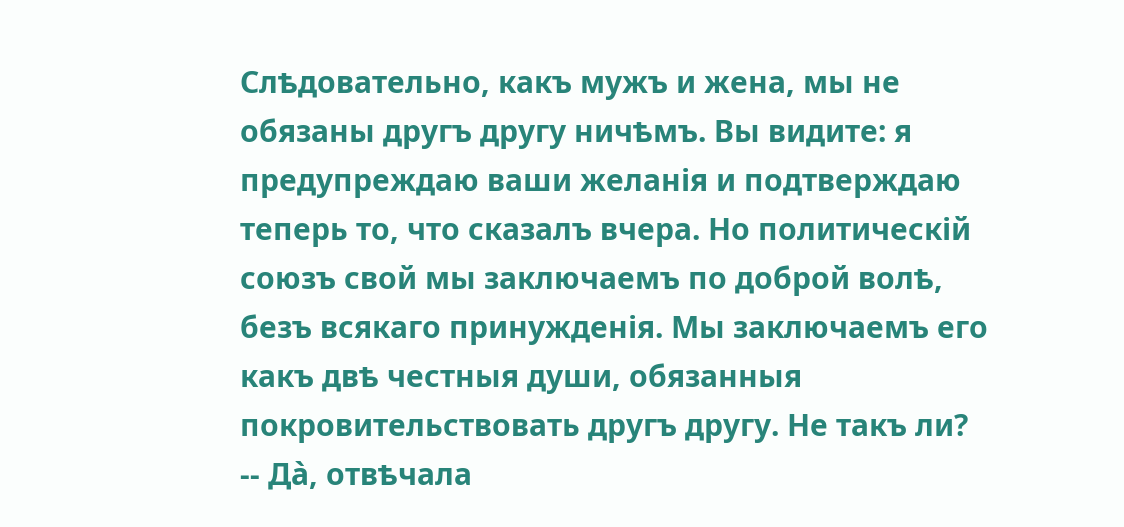Слѣдовательно, какъ мужъ и жена, мы не обязаны другъ другу ничѣмъ. Вы видите: я предупреждаю ваши желанія и подтверждаю теперь то, что сказалъ вчера. Но политическій союзъ свой мы заключаемъ по доброй волѣ, безъ всякаго принужденія. Мы заключаемъ его какъ двѣ честныя души, обязанныя покровительствовать другъ другу. Не такъ ли?
-- Дà, отвѣчала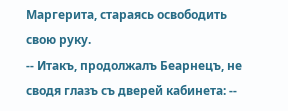Маргерита, стараясь освободить свою руку.
-- Итакъ, продолжалъ Беарнецъ, не сводя глазъ съ дверей кабинета: --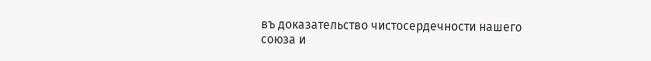въ доказательство чистосердечности нашего союза и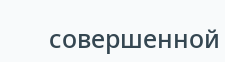совершенной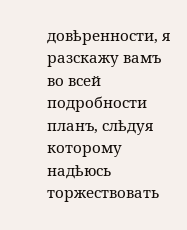довѣренности, я разскажу вамъ во всей подробности планъ, слѣдуя которому надѣюсь торжествовать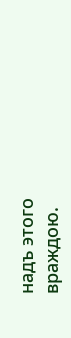надъ этого враждою.